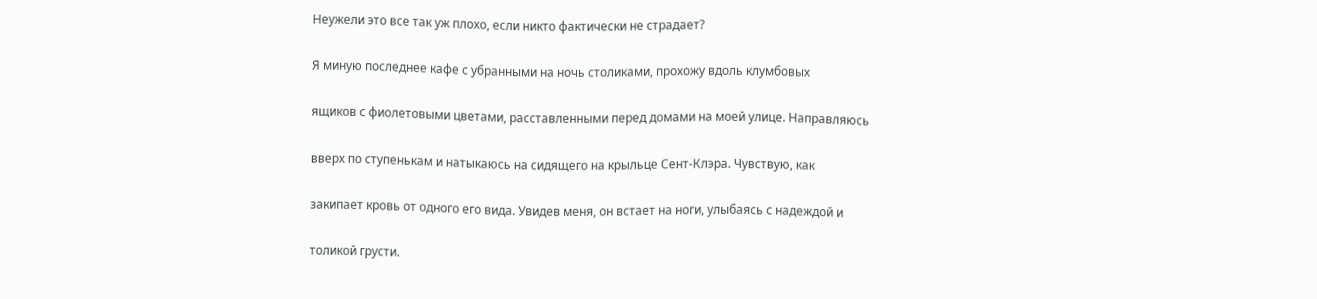Неужели это все так уж плохо, если никто фактически не страдает?

Я миную последнее кафе с убранными на ночь столиками, прохожу вдоль клумбовых

ящиков с фиолетовыми цветами, расставленными перед домами на моей улице. Направляюсь

вверх по ступенькам и натыкаюсь на сидящего на крыльце Сент-Клэра. Чувствую, как

закипает кровь от одного его вида. Увидев меня, он встает на ноги, улыбаясь с надеждой и

толикой грусти.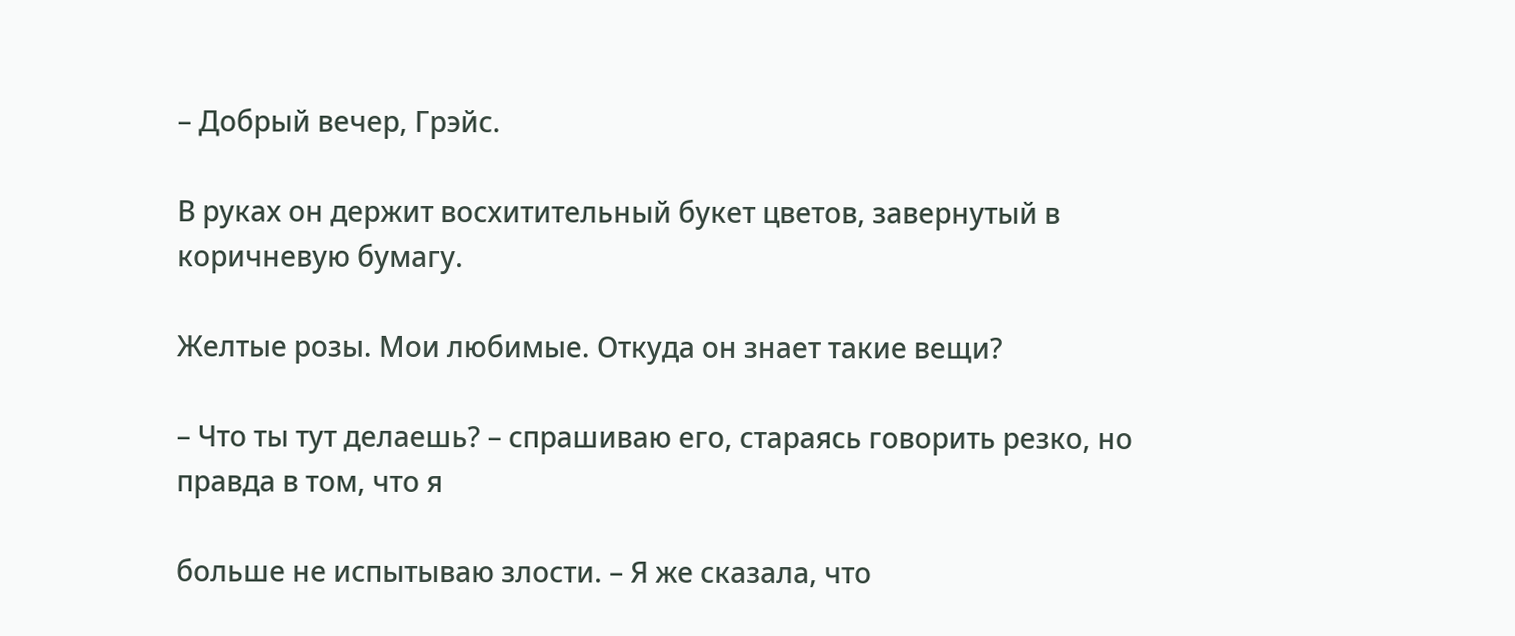– Добрый вечер, Грэйс.

В руках он держит восхитительный букет цветов, завернутый в коричневую бумагу.

Желтые розы. Мои любимые. Откуда он знает такие вещи?

– Что ты тут делаешь? – спрашиваю его, стараясь говорить резко, но правда в том, что я

больше не испытываю злости. – Я же сказала, что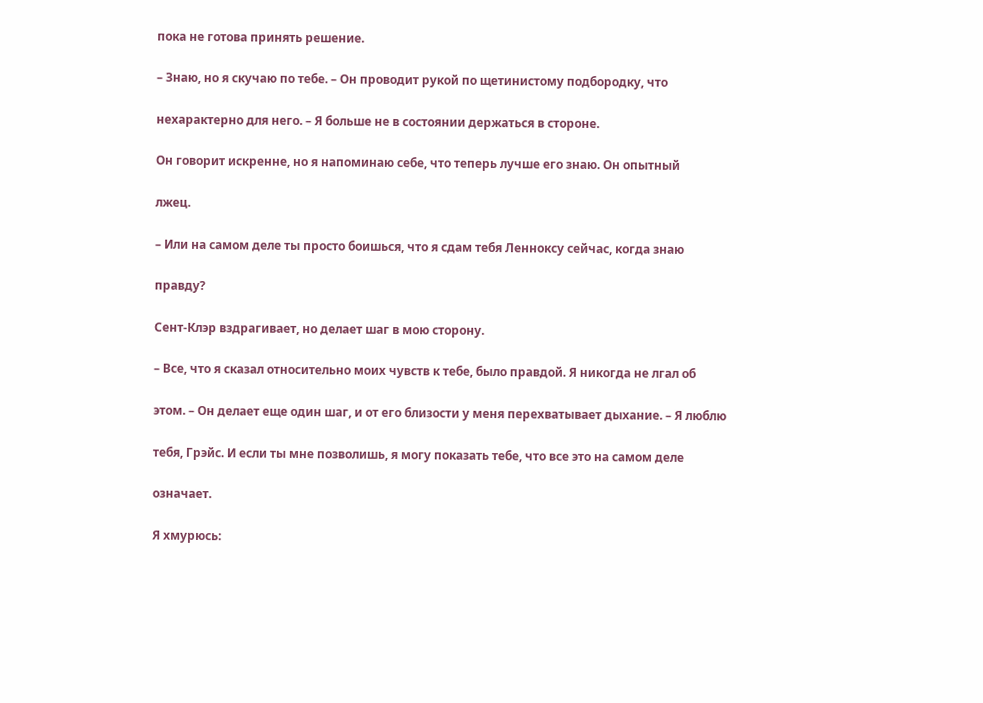пока не готова принять решение.

– Знаю, но я скучаю по тебе. – Он проводит рукой по щетинистому подбородку, что

нехарактерно для него. – Я больше не в состоянии держаться в стороне.

Он говорит искренне, но я напоминаю себе, что теперь лучше его знаю. Он опытный

лжец.

– Или на самом деле ты просто боишься, что я сдам тебя Ленноксу сейчас, когда знаю

правду?

Сент-Клэр вздрагивает, но делает шаг в мою сторону.

– Все, что я сказал относительно моих чувств к тебе, было правдой. Я никогда не лгал об

этом. – Он делает еще один шаг, и от его близости у меня перехватывает дыхание. – Я люблю

тебя, Грэйс. И если ты мне позволишь, я могу показать тебе, что все это на самом деле

означает.

Я хмурюсь: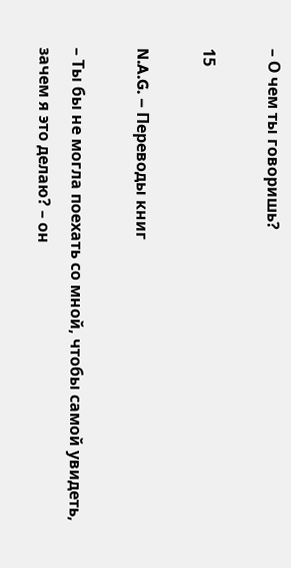– О чем ты говоришь?

15

N.A.G. – Переводы книг

– Ты бы не могла поехать со мной, чтобы самой увидеть, зачем я это делаю? – он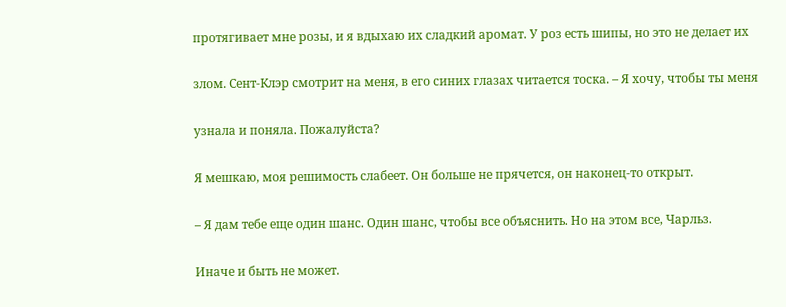протягивает мне розы, и я вдыхаю их сладкий аромат. У роз есть шипы, но это не делает их

злом. Сент-Клэр смотрит на меня, в его синих глазах читается тоска. – Я хочу, чтобы ты меня

узнала и поняла. Пожалуйста?

Я мешкаю, моя решимость слабеет. Он больше не прячется, он наконец-то открыт.

– Я дам тебе еще один шанс. Один шанс, чтобы все объяснить. Но на этом все, Чарльз.

Иначе и быть не может.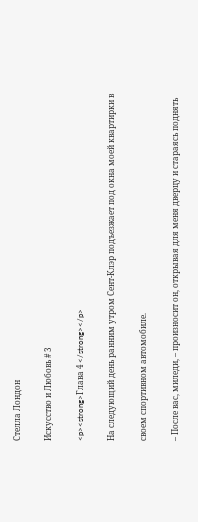Стелла Лондон

Искусство и Любовь # 3

<p><strong>Глава 4 </strong></p>

На следующий день ранним утром Сент-Клэр подъезжает под окна моей квартирки в

своем спортивном автомобиле.

– После вас, миледи, – произносит он, открывая для меня дверцу и стараясь поднять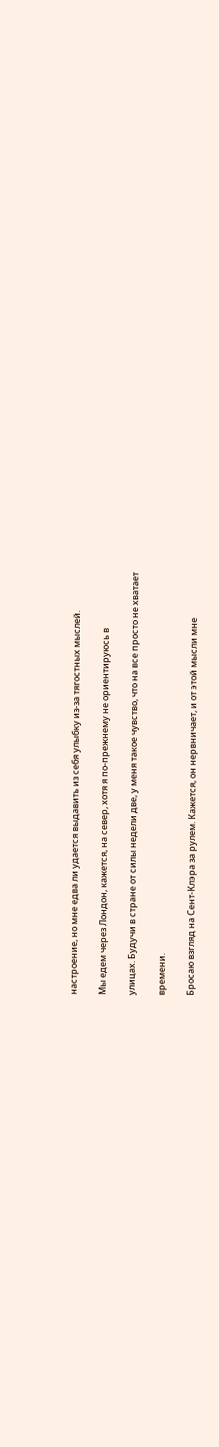настроение, но мне едва ли удается выдавить из себя улыбку из-за тягостных мыслей.

Мы едем через Лондон, кажется, на север, хотя я по-прежнему не ориентируюсь в

улицах. Будучи в стране от силы недели две, у меня такое чувство, что на все просто не хватает

времени.

Бросаю взгляд на Сент-Клэра за рулем. Кажется, он нервничает, и от этой мысли мне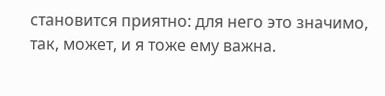становится приятно: для него это значимо, так, может, и я тоже ему важна.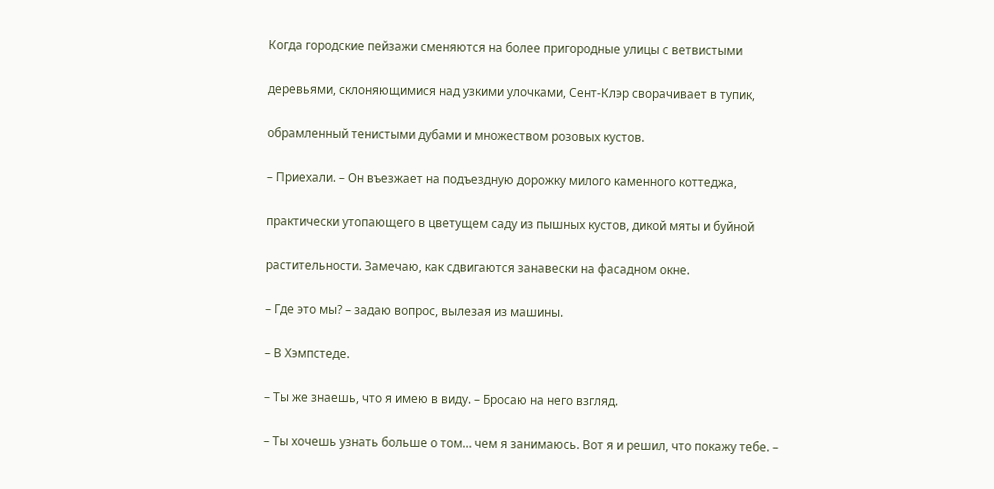Когда городские пейзажи сменяются на более пригородные улицы с ветвистыми

деревьями, склоняющимися над узкими улочками, Сент-Клэр сворачивает в тупик,

обрамленный тенистыми дубами и множеством розовых кустов.

– Приехали. – Он въезжает на подъездную дорожку милого каменного коттеджа,

практически утопающего в цветущем саду из пышных кустов, дикой мяты и буйной

растительности. Замечаю, как сдвигаются занавески на фасадном окне.

– Где это мы? – задаю вопрос, вылезая из машины.

– В Хэмпстеде.

– Ты же знаешь, что я имею в виду. – Бросаю на него взгляд.

– Ты хочешь узнать больше о том… чем я занимаюсь. Вот я и решил, что покажу тебе. –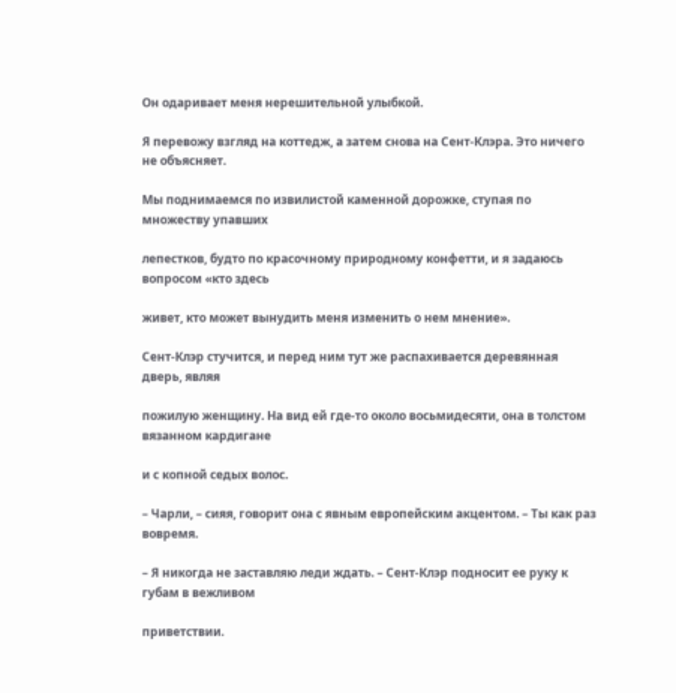Он одаривает меня нерешительной улыбкой.

Я перевожу взгляд на коттедж, а затем снова на Сент-Клэра. Это ничего не объясняет.

Мы поднимаемся по извилистой каменной дорожке, ступая по множеству упавших

лепестков, будто по красочному природному конфетти, и я задаюсь вопросом «кто здесь

живет, кто может вынудить меня изменить о нем мнение».

Сент-Клэр стучится, и перед ним тут же распахивается деревянная дверь, являя

пожилую женщину. На вид ей где-то около восьмидесяти, она в толстом вязанном кардигане

и с копной седых волос.

– Чарли, – сияя, говорит она с явным европейским акцентом. – Ты как раз вовремя.

– Я никогда не заставляю леди ждать. – Сент-Клэр подносит ее руку к губам в вежливом

приветствии.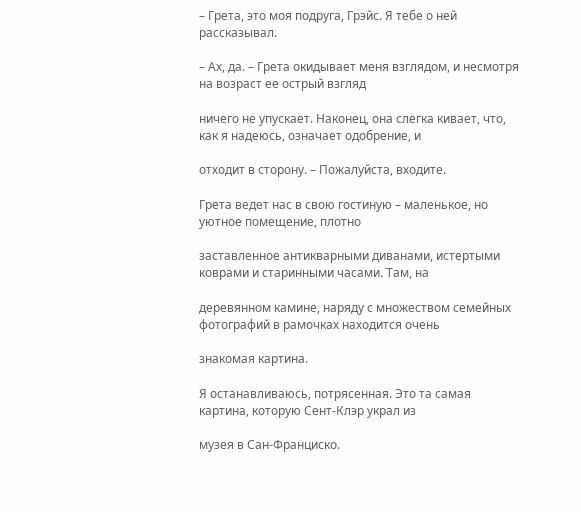– Грета, это моя подруга, Грэйс. Я тебе о ней рассказывал.

– Ах, да. – Грета окидывает меня взглядом, и несмотря на возраст ее острый взгляд

ничего не упускает. Наконец, она слегка кивает, что, как я надеюсь, означает одобрение, и

отходит в сторону. – Пожалуйста, входите.

Грета ведет нас в свою гостиную – маленькое, но уютное помещение, плотно

заставленное антикварными диванами, истертыми коврами и старинными часами. Там, на

деревянном камине, наряду с множеством семейных фотографий в рамочках находится очень

знакомая картина.

Я останавливаюсь, потрясенная. Это та самая картина, которую Сент-Клэр украл из

музея в Сан-Франциско.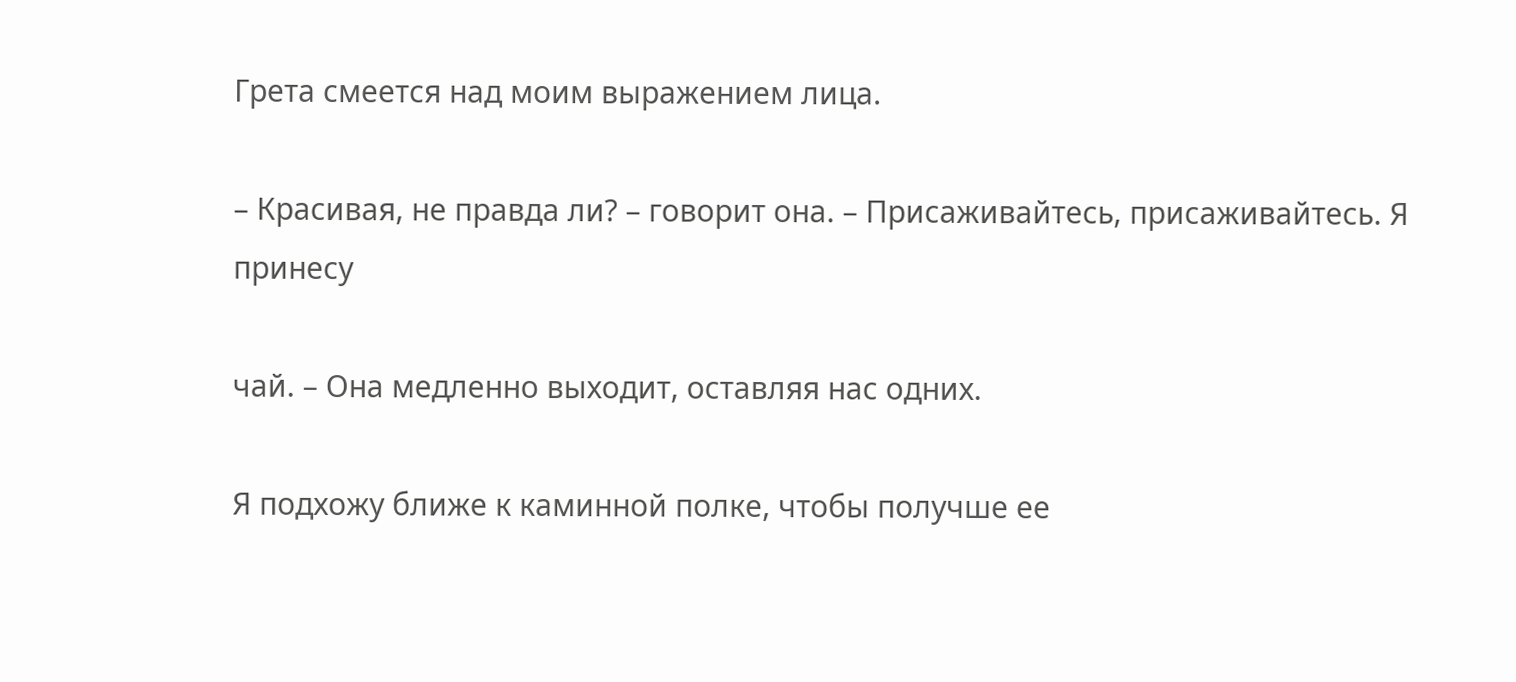Грета смеется над моим выражением лица.

– Красивая, не правда ли? – говорит она. – Присаживайтесь, присаживайтесь. Я принесу

чай. – Она медленно выходит, оставляя нас одних.

Я подхожу ближе к каминной полке, чтобы получше ее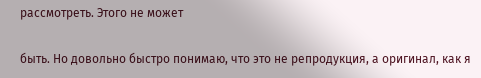рассмотреть. Этого не может

быть. Но довольно быстро понимаю, что это не репродукция, а оригинал, как я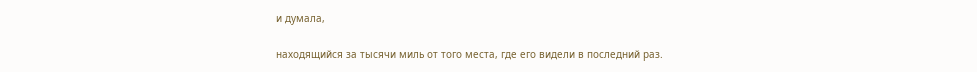и думала,

находящийся за тысячи миль от того места, где его видели в последний раз.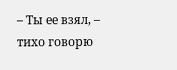– Ты ее взял, – тихо говорю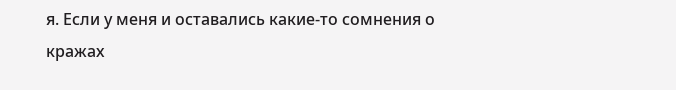я. Если у меня и оставались какие-то сомнения о кражах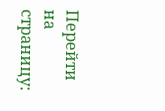Перейти на страницу: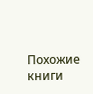Похожие книги